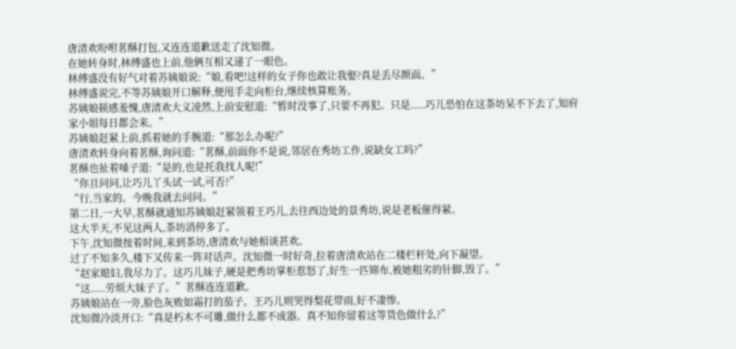唐清欢吩咐茗酥打包,又连连道歉送走了沈知微。
在她转身时,林傅盛也上前,他俩互相又递了一眼色。
林傅盛没有好气对着苏姨娘说:“娘,看吧!这样的女子你也敢让我娶?真是丢尽颜面。”
林傅盛说完,不等苏姨娘开口解释,便甩手走向柜台,继续核算账务。
苏姨娘顿感羞愧,唐清欢大义凌然,上前安慰道:“暂时没事了,只要不再犯。只是.....巧儿恐怕在这茶坊呆不下去了,知府家小姐每日都会来。”
苏姨娘赶紧上前,抓着她的手腕道:“那怎么办呢?”
唐清欢转身向着茗酥,询问道:“茗酥,前面你不是说,邻居在秀坊工作,说缺女工吗?”
茗酥也扯着嗓子道:“是的,也是托我找人呢!”
“你且问问,让巧儿丫头试一试,可否?”
“行,当家的。今晚我就去问问。”
第二日,一大早,茗酥就通知苏姨娘赶紧领着王巧儿,去往西边处的景秀坊,说是老板催得紧。
这大半天,不见这两人,茶坊消停多了。
下午,沈知微按着时间,来到茶坊,唐清欢与她相谈甚欢。
过了不知多久,楼下又传来一阵对话声。沈知微一时好奇,拉着唐清欢站在二楼栏杆处,向下凝望。
“赵家媳妇,我尽力了。这巧儿妹子,硬是把秀坊掌柜惹怒了,好生一匹锦布,被她粗劣的针脚,毁了。”
“这.....劳烦大妹子了。”茗酥连连道歉。
苏姨娘站在一旁,脸色灰败如霜打的茄子。王巧儿则哭得梨花带雨,好不凄惨。
沈知微冷淡开口:“真是朽木不可雕,做什么都不成器。真不知你留着这等货色做什么?”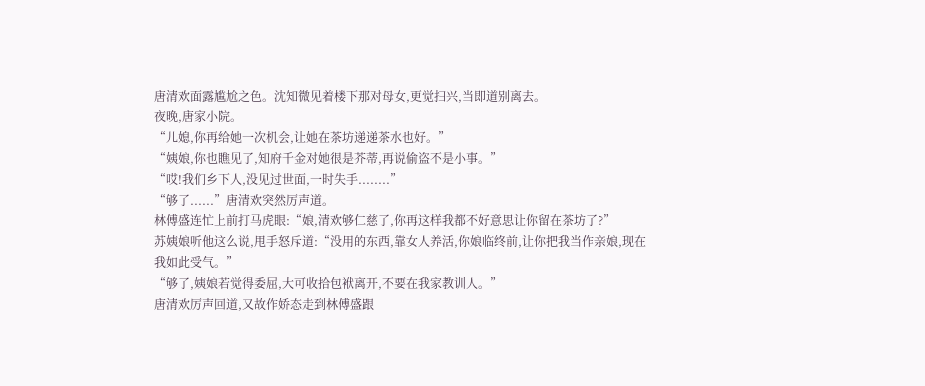唐清欢面露尴尬之色。沈知微见着楼下那对母女,更觉扫兴,当即道别离去。
夜晚,唐家小院。
“儿媳,你再给她一次机会,让她在茶坊递递茶水也好。”
“姨娘,你也瞧见了,知府千金对她很是芥蒂,再说偷盗不是小事。”
“哎!我们乡下人,没见过世面,一时失手........”
“够了......”唐清欢突然厉声道。
林傅盛连忙上前打马虎眼:“娘,清欢够仁慈了,你再这样我都不好意思让你留在茶坊了?”
苏姨娘听他这么说,甩手怒斥道:“没用的东西,靠女人养活,你娘临终前,让你把我当作亲娘,现在我如此受气。”
“够了,姨娘若觉得委屈,大可收拾包袱离开,不要在我家教训人。”
唐清欢厉声回道,又故作娇态走到林傅盛跟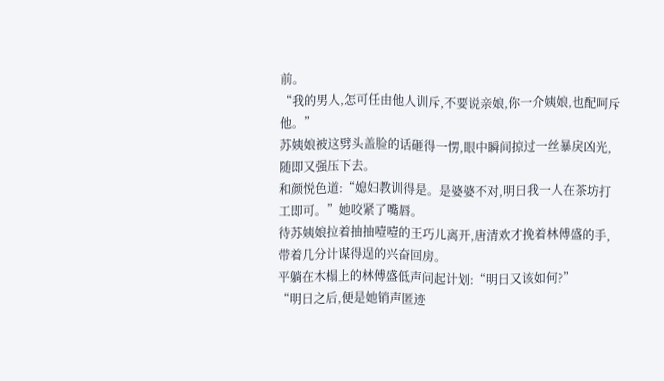前。
“我的男人,怎可任由他人训斥,不要说亲娘,你一介姨娘,也配呵斥他。”
苏姨娘被这劈头盖脸的话砸得一愣,眼中瞬间掠过一丝暴戾凶光,随即又强压下去。
和颜悦色道:“媳妇教训得是。是婆婆不对,明日我一人在茶坊打工即可。”她咬紧了嘴唇。
待苏姨娘拉着抽抽噎噎的王巧儿离开,唐清欢才挽着林傅盛的手,带着几分计谋得逞的兴奋回房。
平躺在木榻上的林傅盛低声问起计划:“明日又该如何?”
“明日之后,便是她销声匿迹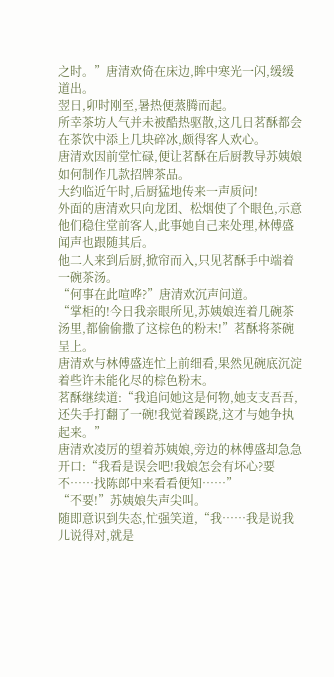之时。”唐清欢倚在床边,眸中寒光一闪,缓缓道出。
翌日,卯时刚至,暑热便蒸腾而起。
所幸茶坊人气并未被酷热驱散,这几日茗酥都会在茶饮中添上几块碎冰,颇得客人欢心。
唐清欢因前堂忙碌,便让茗酥在后厨教导苏姨娘如何制作几款招牌茶品。
大约临近午时,后厨猛地传来一声质问!
外面的唐清欢只向龙团、松烟使了个眼色,示意他们稳住堂前客人,此事她自己来处理,林傅盛闻声也跟随其后。
他二人来到后厨,掀帘而入,只见茗酥手中端着一碗茶汤。
“何事在此喧哗?”唐清欢沉声问道。
“掌柜的!今日我亲眼所见,苏姨娘连着几碗茶汤里,都偷偷撒了这棕色的粉末!”茗酥将茶碗呈上。
唐清欢与林傅盛连忙上前细看,果然见碗底沉淀着些许未能化尽的棕色粉末。
茗酥继续道:“我追问她这是何物,她支支吾吾,还失手打翻了一碗!我觉着蹊跷,这才与她争执起来。”
唐清欢凌厉的望着苏姨娘,旁边的林傅盛却急急开口:“我看是误会吧!我娘怎会有坏心?要不……找陈郎中来看看便知……”
“不要!”苏姨娘失声尖叫。
随即意识到失态,忙强笑道,“我……我是说我儿说得对,就是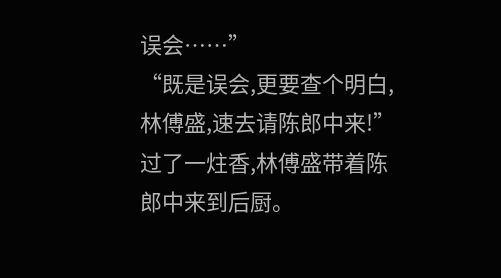误会……”
“既是误会,更要查个明白,林傅盛,速去请陈郎中来!”
过了一炷香,林傅盛带着陈郎中来到后厨。